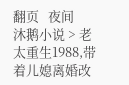翻页   夜间
沐鹅小说 > 老太重生1988,带着儿媳离婚改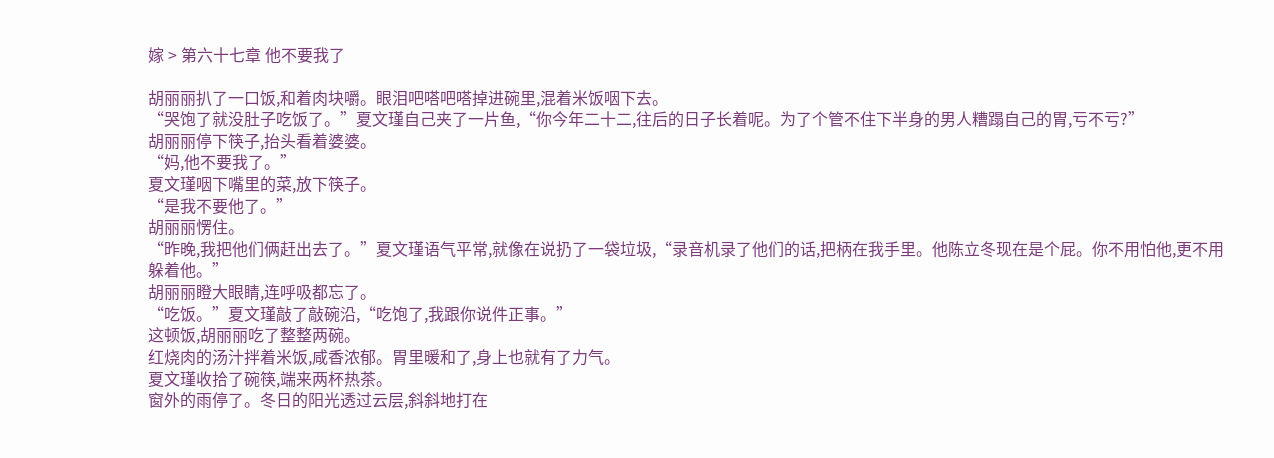嫁 > 第六十七章 他不要我了

胡丽丽扒了一口饭,和着肉块嚼。眼泪吧嗒吧嗒掉进碗里,混着米饭咽下去。
“哭饱了就没肚子吃饭了。”夏文瑾自己夹了一片鱼,“你今年二十二,往后的日子长着呢。为了个管不住下半身的男人糟蹋自己的胃,亏不亏?”
胡丽丽停下筷子,抬头看着婆婆。
“妈,他不要我了。”
夏文瑾咽下嘴里的菜,放下筷子。
“是我不要他了。”
胡丽丽愣住。
“昨晚,我把他们俩赶出去了。”夏文瑾语气平常,就像在说扔了一袋垃圾,“录音机录了他们的话,把柄在我手里。他陈立冬现在是个屁。你不用怕他,更不用躲着他。”
胡丽丽瞪大眼睛,连呼吸都忘了。
“吃饭。”夏文瑾敲了敲碗沿,“吃饱了,我跟你说件正事。”
这顿饭,胡丽丽吃了整整两碗。
红烧肉的汤汁拌着米饭,咸香浓郁。胃里暖和了,身上也就有了力气。
夏文瑾收拾了碗筷,端来两杯热茶。
窗外的雨停了。冬日的阳光透过云层,斜斜地打在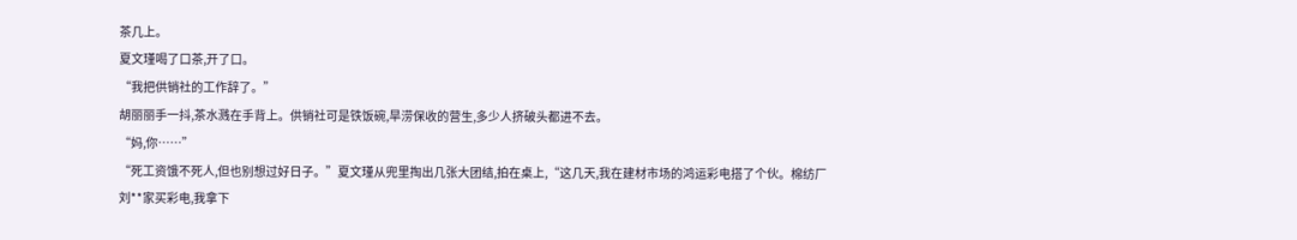茶几上。
夏文瑾喝了口茶,开了口。
“我把供销社的工作辞了。”
胡丽丽手一抖,茶水溅在手背上。供销社可是铁饭碗,旱涝保收的营生,多少人挤破头都进不去。
“妈,你……”
“死工资饿不死人,但也别想过好日子。”夏文瑾从兜里掏出几张大团结,拍在桌上,“这几天,我在建材市场的鸿运彩电搭了个伙。棉纺厂刘**家买彩电,我拿下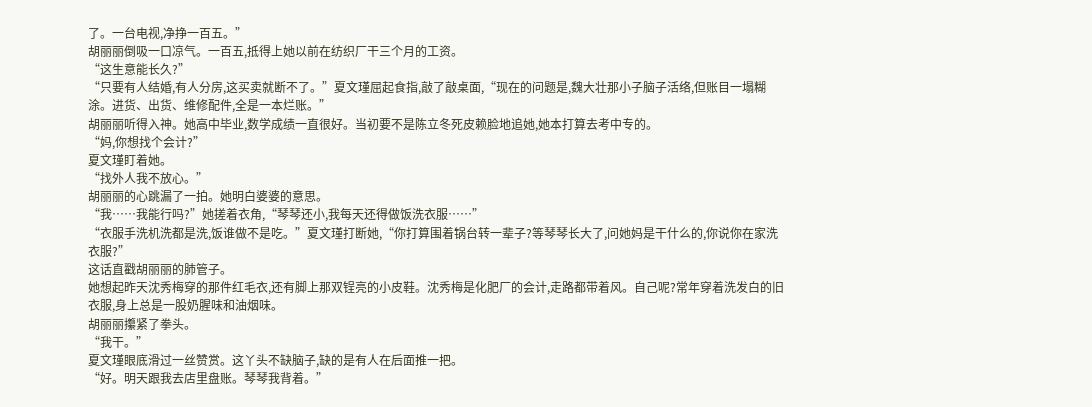了。一台电视,净挣一百五。”
胡丽丽倒吸一口凉气。一百五,抵得上她以前在纺织厂干三个月的工资。
“这生意能长久?”
“只要有人结婚,有人分房,这买卖就断不了。”夏文瑾屈起食指,敲了敲桌面,“现在的问题是,魏大壮那小子脑子活络,但账目一塌糊涂。进货、出货、维修配件,全是一本烂账。”
胡丽丽听得入神。她高中毕业,数学成绩一直很好。当初要不是陈立冬死皮赖脸地追她,她本打算去考中专的。
“妈,你想找个会计?”
夏文瑾盯着她。
“找外人我不放心。”
胡丽丽的心跳漏了一拍。她明白婆婆的意思。
“我……我能行吗?”她搓着衣角,“琴琴还小,我每天还得做饭洗衣服……”
“衣服手洗机洗都是洗,饭谁做不是吃。”夏文瑾打断她,“你打算围着锅台转一辈子?等琴琴长大了,问她妈是干什么的,你说你在家洗衣服?”
这话直戳胡丽丽的肺管子。
她想起昨天沈秀梅穿的那件红毛衣,还有脚上那双锃亮的小皮鞋。沈秀梅是化肥厂的会计,走路都带着风。自己呢?常年穿着洗发白的旧衣服,身上总是一股奶腥味和油烟味。
胡丽丽攥紧了拳头。
“我干。”
夏文瑾眼底滑过一丝赞赏。这丫头不缺脑子,缺的是有人在后面推一把。
“好。明天跟我去店里盘账。琴琴我背着。”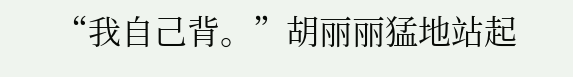“我自己背。”胡丽丽猛地站起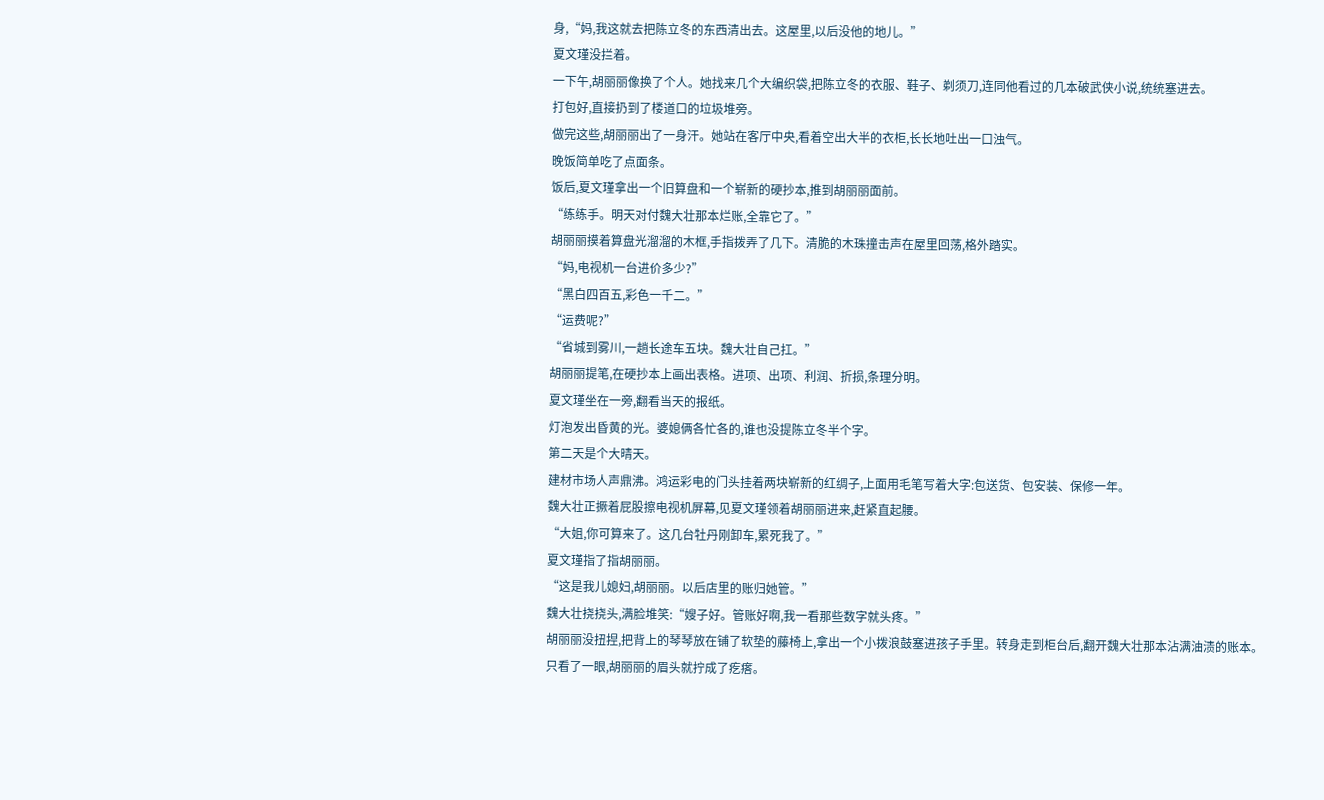身,“妈,我这就去把陈立冬的东西清出去。这屋里,以后没他的地儿。”
夏文瑾没拦着。
一下午,胡丽丽像换了个人。她找来几个大编织袋,把陈立冬的衣服、鞋子、剃须刀,连同他看过的几本破武侠小说,统统塞进去。
打包好,直接扔到了楼道口的垃圾堆旁。
做完这些,胡丽丽出了一身汗。她站在客厅中央,看着空出大半的衣柜,长长地吐出一口浊气。
晚饭简单吃了点面条。
饭后,夏文瑾拿出一个旧算盘和一个崭新的硬抄本,推到胡丽丽面前。
“练练手。明天对付魏大壮那本烂账,全靠它了。”
胡丽丽摸着算盘光溜溜的木框,手指拨弄了几下。清脆的木珠撞击声在屋里回荡,格外踏实。
“妈,电视机一台进价多少?”
“黑白四百五,彩色一千二。”
“运费呢?”
“省城到雾川,一趟长途车五块。魏大壮自己扛。”
胡丽丽提笔,在硬抄本上画出表格。进项、出项、利润、折损,条理分明。
夏文瑾坐在一旁,翻看当天的报纸。
灯泡发出昏黄的光。婆媳俩各忙各的,谁也没提陈立冬半个字。
第二天是个大晴天。
建材市场人声鼎沸。鸿运彩电的门头挂着两块崭新的红绸子,上面用毛笔写着大字:包送货、包安装、保修一年。
魏大壮正撅着屁股擦电视机屏幕,见夏文瑾领着胡丽丽进来,赶紧直起腰。
“大姐,你可算来了。这几台牡丹刚卸车,累死我了。”
夏文瑾指了指胡丽丽。
“这是我儿媳妇,胡丽丽。以后店里的账归她管。”
魏大壮挠挠头,满脸堆笑:“嫂子好。管账好啊,我一看那些数字就头疼。”
胡丽丽没扭捏,把背上的琴琴放在铺了软垫的藤椅上,拿出一个小拨浪鼓塞进孩子手里。转身走到柜台后,翻开魏大壮那本沾满油渍的账本。
只看了一眼,胡丽丽的眉头就拧成了疙瘩。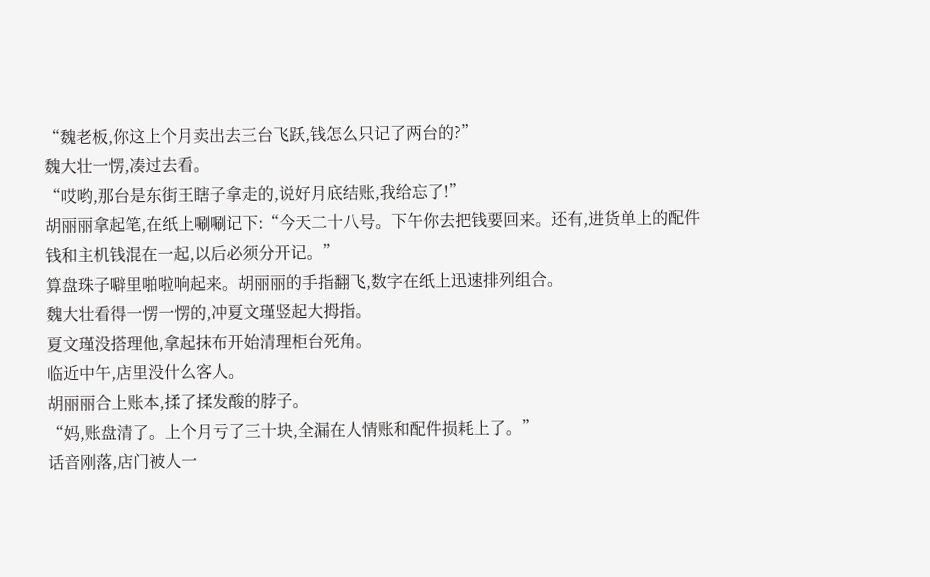“魏老板,你这上个月卖出去三台飞跃,钱怎么只记了两台的?”
魏大壮一愣,凑过去看。
“哎哟,那台是东街王瞎子拿走的,说好月底结账,我给忘了!”
胡丽丽拿起笔,在纸上唰唰记下:“今天二十八号。下午你去把钱要回来。还有,进货单上的配件钱和主机钱混在一起,以后必须分开记。”
算盘珠子噼里啪啦响起来。胡丽丽的手指翻飞,数字在纸上迅速排列组合。
魏大壮看得一愣一愣的,冲夏文瑾竖起大拇指。
夏文瑾没搭理他,拿起抹布开始清理柜台死角。
临近中午,店里没什么客人。
胡丽丽合上账本,揉了揉发酸的脖子。
“妈,账盘清了。上个月亏了三十块,全漏在人情账和配件损耗上了。”
话音刚落,店门被人一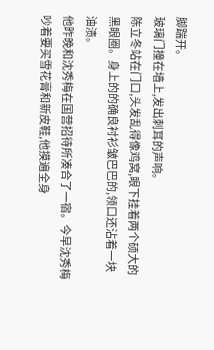脚踹开。
玻璃门撞在墙上,发出刺耳的声响。
陈立冬站在门口,头发乱得像鸡窝,眼下挂着两个硕大的黑眼圈。身上的的确良衬衫皱巴巴的,领口还沾着一块油渍。
他昨晚和沈秀梅在国营招待所凑合了一宿。今早沈秀梅吵着要买雪花膏和新皮鞋,他摸遍全身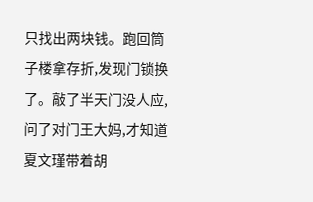只找出两块钱。跑回筒子楼拿存折,发现门锁换了。敲了半天门没人应,问了对门王大妈,才知道夏文瑾带着胡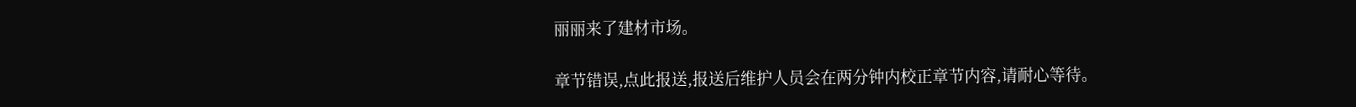丽丽来了建材市场。

章节错误,点此报送,报送后维护人员会在两分钟内校正章节内容,请耐心等待。